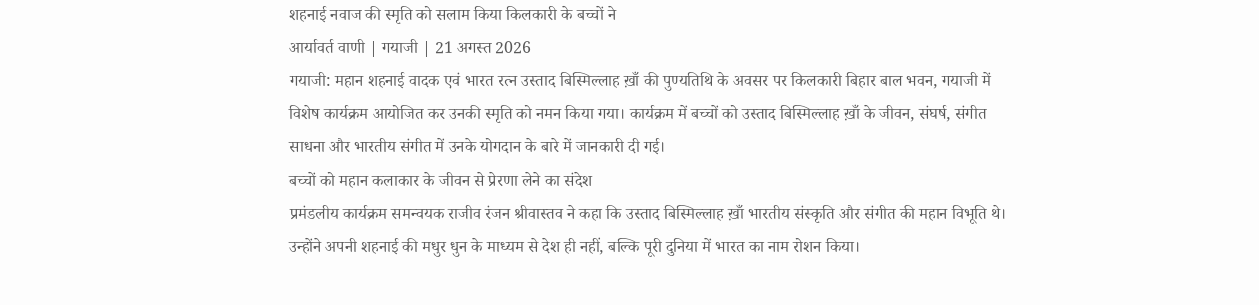शहनाई नवाज की स्मृति को सलाम किया किलकारी के बच्चों ने
आर्यावर्त वाणी | गयाजी | 21 अगस्त 2026
गयाजी: महान शहनाई वादक एवं भारत रत्न उस्ताद बिस्मिल्लाह ख़ाँ की पुण्यतिथि के अवसर पर किलकारी बिहार बाल भवन, गयाजी में विशेष कार्यक्रम आयोजित कर उनकी स्मृति को नमन किया गया। कार्यक्रम में बच्चों को उस्ताद बिस्मिल्लाह ख़ाँ के जीवन, संघर्ष, संगीत साधना और भारतीय संगीत में उनके योगदान के बारे में जानकारी दी गई।
बच्चों को महान कलाकार के जीवन से प्रेरणा लेने का संदेश
प्रमंडलीय कार्यक्रम समन्वयक राजीव रंजन श्रीवास्तव ने कहा कि उस्ताद बिस्मिल्लाह ख़ाँ भारतीय संस्कृति और संगीत की महान विभूति थे। उन्होंने अपनी शहनाई की मधुर धुन के माध्यम से देश ही नहीं, बल्कि पूरी दुनिया में भारत का नाम रोशन किया।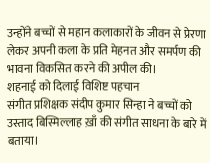उन्होंने बच्चों से महान कलाकारों के जीवन से प्रेरणा लेकर अपनी कला के प्रति मेहनत और समर्पण की भावना विकसित करने की अपील की।
शहनाई को दिलाई विशिष्ट पहचान
संगीत प्रशिक्षक संदीप कुमार सिन्हा ने बच्चों को उस्ताद बिस्मिल्लाह ख़ाँ की संगीत साधना के बारे में बताया।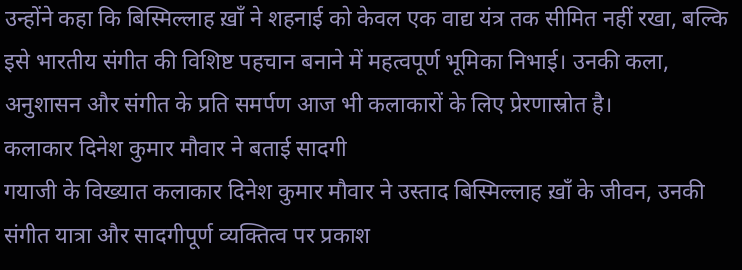उन्होंने कहा कि बिस्मिल्लाह ख़ाँ ने शहनाई को केवल एक वाद्य यंत्र तक सीमित नहीं रखा, बल्कि इसे भारतीय संगीत की विशिष्ट पहचान बनाने में महत्वपूर्ण भूमिका निभाई। उनकी कला, अनुशासन और संगीत के प्रति समर्पण आज भी कलाकारों के लिए प्रेरणास्रोत है।
कलाकार दिनेश कुमार मौवार ने बताई सादगी
गयाजी के विख्यात कलाकार दिनेश कुमार मौवार ने उस्ताद बिस्मिल्लाह ख़ाँ के जीवन, उनकी संगीत यात्रा और सादगीपूर्ण व्यक्तित्व पर प्रकाश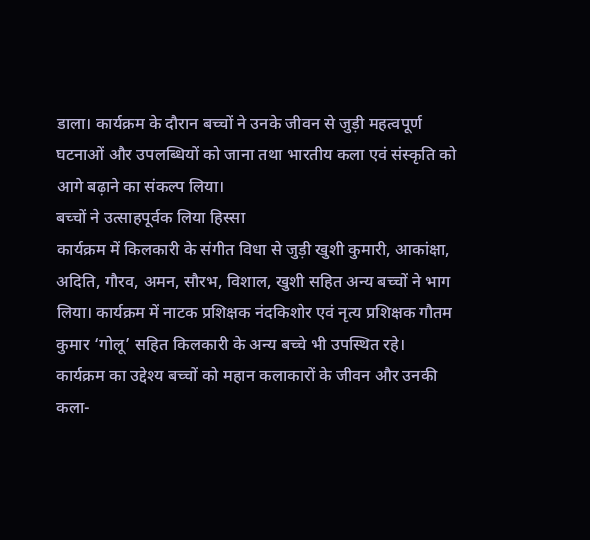डाला। कार्यक्रम के दौरान बच्चों ने उनके जीवन से जुड़ी महत्वपूर्ण घटनाओं और उपलब्धियों को जाना तथा भारतीय कला एवं संस्कृति को आगे बढ़ाने का संकल्प लिया।
बच्चों ने उत्साहपूर्वक लिया हिस्सा
कार्यक्रम में किलकारी के संगीत विधा से जुड़ी खुशी कुमारी, आकांक्षा, अदिति, गौरव, अमन, सौरभ, विशाल, खुशी सहित अन्य बच्चों ने भाग लिया। कार्यक्रम में नाटक प्रशिक्षक नंदकिशोर एवं नृत्य प्रशिक्षक गौतम कुमार ‘गोलू’ सहित किलकारी के अन्य बच्चे भी उपस्थित रहे।
कार्यक्रम का उद्देश्य बच्चों को महान कलाकारों के जीवन और उनकी कला-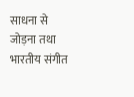साधना से जोड़ना तथा भारतीय संगीत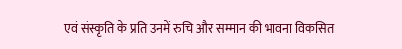एवं संस्कृति के प्रति उनमें रुचि और सम्मान की भावना विकसित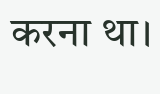करना था।